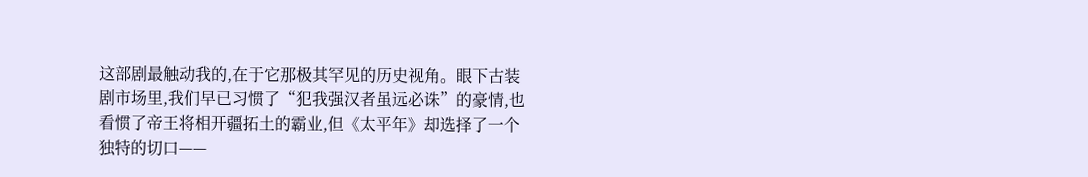这部剧最触动我的,在于它那极其罕见的历史视角。眼下古装剧市场里,我们早已习惯了“犯我强汉者虽远必诛”的豪情,也看惯了帝王将相开疆拓土的霸业,但《太平年》却选择了一个独特的切口——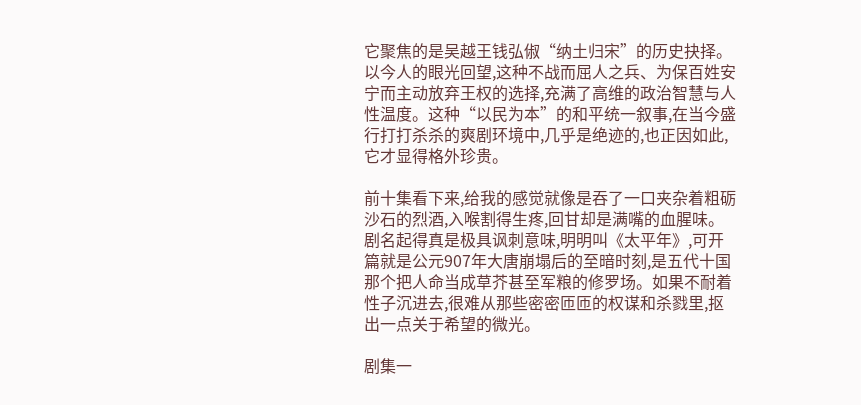它聚焦的是吴越王钱弘俶“纳土归宋”的历史抉择。以今人的眼光回望,这种不战而屈人之兵、为保百姓安宁而主动放弃王权的选择,充满了高维的政治智慧与人性温度。这种“以民为本”的和平统一叙事,在当今盛行打打杀杀的爽剧环境中,几乎是绝迹的,也正因如此,它才显得格外珍贵。

前十集看下来,给我的感觉就像是吞了一口夹杂着粗砺沙石的烈酒,入喉割得生疼,回甘却是满嘴的血腥味。剧名起得真是极具讽刺意味,明明叫《太平年》,可开篇就是公元907年大唐崩塌后的至暗时刻,是五代十国那个把人命当成草芥甚至军粮的修罗场。如果不耐着性子沉进去,很难从那些密密匝匝的权谋和杀戮里,抠出一点关于希望的微光。

剧集一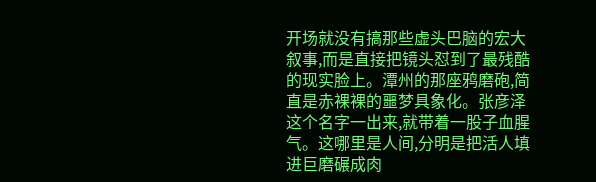开场就没有搞那些虚头巴脑的宏大叙事,而是直接把镜头怼到了最残酷的现实脸上。潭州的那座鸦磨砲,简直是赤裸裸的噩梦具象化。张彦泽这个名字一出来,就带着一股子血腥气。这哪里是人间,分明是把活人填进巨磨碾成肉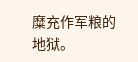糜充作军粮的地狱。